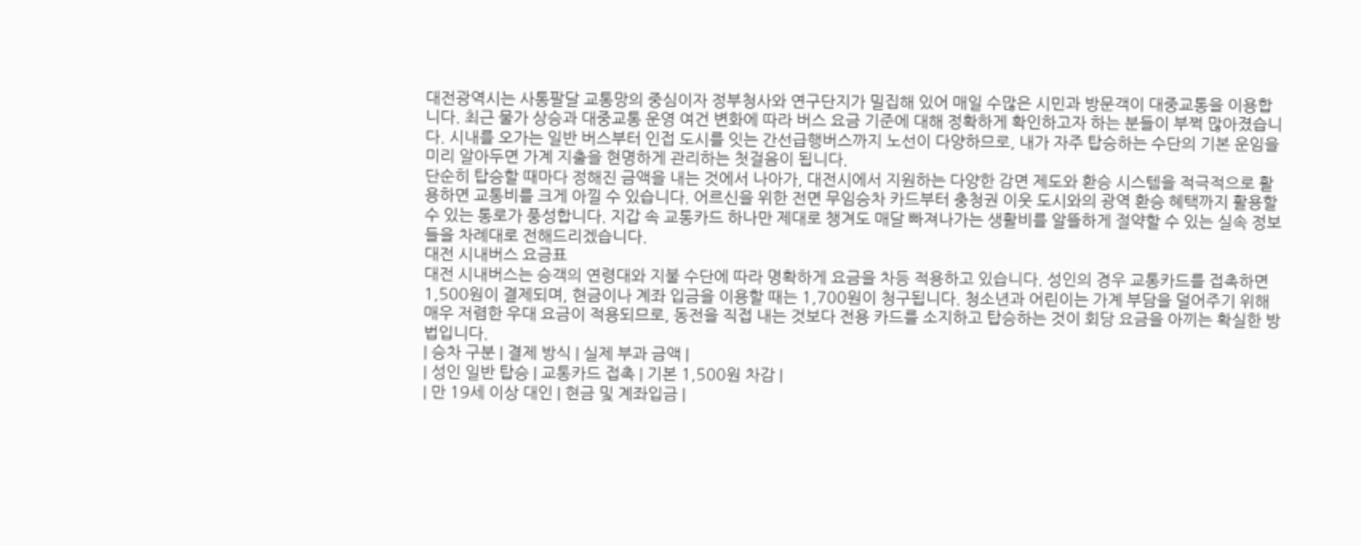대전광역시는 사통팔달 교통망의 중심이자 정부청사와 연구단지가 밀집해 있어 매일 수많은 시민과 방문객이 대중교통을 이용합니다. 최근 물가 상승과 대중교통 운영 여건 변화에 따라 버스 요금 기준에 대해 정확하게 확인하고자 하는 분들이 부쩍 많아졌습니다. 시내를 오가는 일반 버스부터 인접 도시를 잇는 간선급행버스까지 노선이 다양하므로, 내가 자주 탑승하는 수단의 기본 운임을 미리 알아두면 가계 지출을 현명하게 관리하는 첫걸음이 됩니다.
단순히 탑승할 때마다 정해진 금액을 내는 것에서 나아가, 대전시에서 지원하는 다양한 감면 제도와 환승 시스템을 적극적으로 활용하면 교통비를 크게 아낄 수 있습니다. 어르신을 위한 전면 무임승차 카드부터 충청권 이웃 도시와의 광역 환승 혜택까지 활용할 수 있는 통로가 풍성합니다. 지갑 속 교통카드 하나만 제대로 챙겨도 매달 빠져나가는 생활비를 알뜰하게 절약할 수 있는 실속 정보들을 차례대로 전해드리겠습니다.
대전 시내버스 요금표
대전 시내버스는 승객의 연령대와 지불 수단에 따라 명확하게 요금을 차등 적용하고 있습니다. 성인의 경우 교통카드를 접촉하면 1,500원이 결제되며, 현금이나 계좌 입금을 이용할 때는 1,700원이 청구됩니다. 청소년과 어린이는 가계 부담을 덜어주기 위해 매우 저렴한 우대 요금이 적용되므로, 동전을 직접 내는 것보다 전용 카드를 소지하고 탑승하는 것이 회당 요금을 아끼는 확실한 방법입니다.
| 승차 구분 | 결제 방식 | 실제 부과 금액 |
| 성인 일반 탑승 | 교통카드 접촉 | 기본 1,500원 차감 |
| 만 19세 이상 대인 | 현금 및 계좌입금 |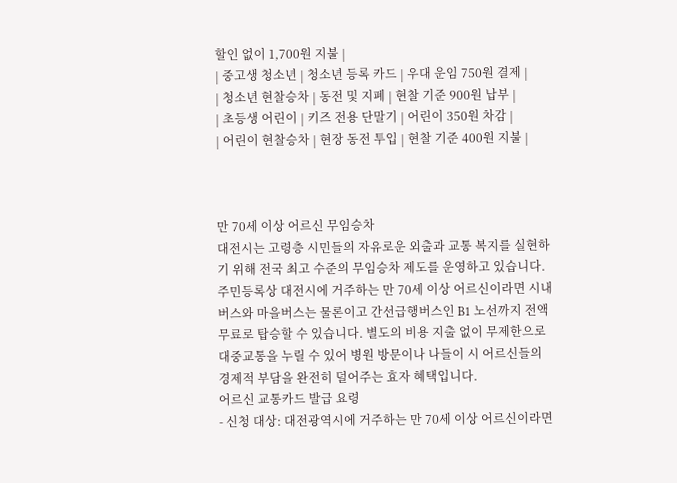할인 없이 1,700원 지불 |
| 중고생 청소년 | 청소년 등록 카드 | 우대 운임 750원 결제 |
| 청소년 현찰승차 | 동전 및 지폐 | 현찰 기준 900원 납부 |
| 초등생 어린이 | 키즈 전용 단말기 | 어린이 350원 차감 |
| 어린이 현찰승차 | 현장 동전 투입 | 현찰 기준 400원 지불 |



만 70세 이상 어르신 무임승차
대전시는 고령층 시민들의 자유로운 외출과 교통 복지를 실현하기 위해 전국 최고 수준의 무임승차 제도를 운영하고 있습니다. 주민등록상 대전시에 거주하는 만 70세 이상 어르신이라면 시내버스와 마을버스는 물론이고 간선급행버스인 B1 노선까지 전액 무료로 탑승할 수 있습니다. 별도의 비용 지출 없이 무제한으로 대중교통을 누릴 수 있어 병원 방문이나 나들이 시 어르신들의 경제적 부담을 완전히 덜어주는 효자 혜택입니다.
어르신 교통카드 발급 요령
- 신청 대상: 대전광역시에 거주하는 만 70세 이상 어르신이라면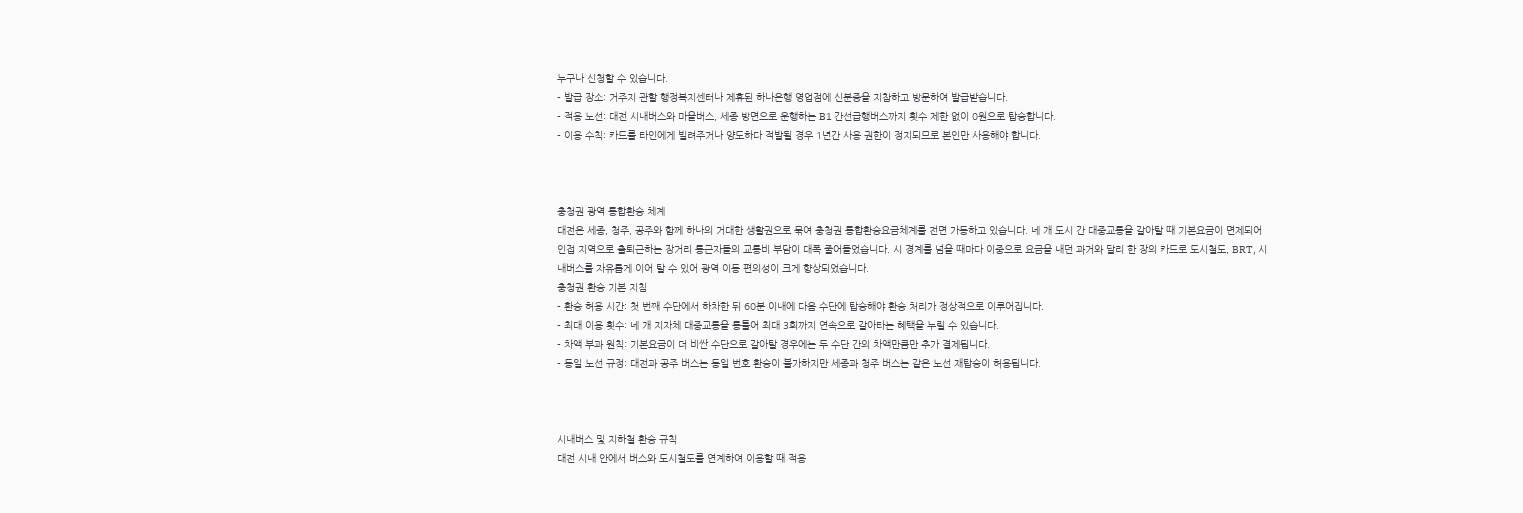누구나 신청할 수 있습니다.
- 발급 장소: 거주지 관할 행정복지센터나 제휴된 하나은행 영업점에 신분증을 지참하고 방문하여 발급받습니다.
- 적용 노선: 대전 시내버스와 마을버스, 세종 방면으로 운행하는 B1 간선급행버스까지 횟수 제한 없이 0원으로 탑승합니다.
- 이용 수칙: 카드를 타인에게 빌려주거나 양도하다 적발될 경우 1년간 사용 권한이 정지되므로 본인만 사용해야 합니다.



충청권 광역 통합환승 체계
대전은 세종, 청주, 공주와 함께 하나의 거대한 생활권으로 묶여 충청권 통합환승요금체계를 전면 가동하고 있습니다. 네 개 도시 간 대중교통을 갈아탈 때 기본요금이 면제되어 인접 지역으로 출퇴근하는 장거리 통근자들의 교통비 부담이 대폭 줄어들었습니다. 시 경계를 넘을 때마다 이중으로 요금을 내던 과거와 달리 한 장의 카드로 도시철도, BRT, 시내버스를 자유롭게 이어 탈 수 있어 광역 이동 편의성이 크게 향상되었습니다.
충청권 환승 기본 지침
- 환승 허용 시간: 첫 번째 수단에서 하차한 뒤 60분 이내에 다음 수단에 탑승해야 환승 처리가 정상적으로 이루어집니다.
- 최대 이용 횟수: 네 개 지자체 대중교통을 통틀어 최대 3회까지 연속으로 갈아타는 혜택을 누릴 수 있습니다.
- 차액 부과 원칙: 기본요금이 더 비싼 수단으로 갈아탈 경우에는 두 수단 간의 차액만큼만 추가 결제됩니다.
- 동일 노선 규정: 대전과 공주 버스는 동일 번호 환승이 불가하지만 세종과 청주 버스는 같은 노선 재탑승이 허용됩니다.



시내버스 및 지하철 환승 규칙
대전 시내 안에서 버스와 도시철도를 연계하여 이용할 때 적용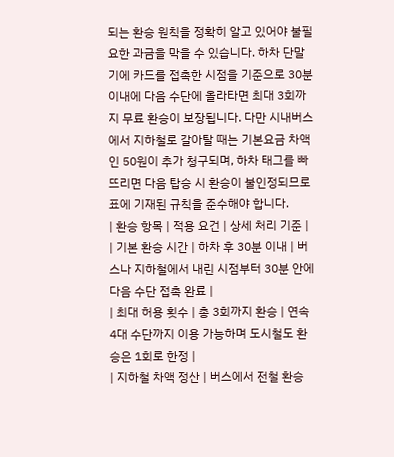되는 환승 원칙을 정확히 알고 있어야 불필요한 과금을 막을 수 있습니다. 하차 단말기에 카드를 접촉한 시점을 기준으로 30분 이내에 다음 수단에 올라타면 최대 3회까지 무료 환승이 보장됩니다. 다만 시내버스에서 지하철로 갈아탈 때는 기본요금 차액인 50원이 추가 청구되며, 하차 태그를 빠뜨리면 다음 탑승 시 환승이 불인정되므로 표에 기재된 규칙을 준수해야 합니다.
| 환승 항목 | 적용 요건 | 상세 처리 기준 |
| 기본 환승 시간 | 하차 후 30분 이내 | 버스나 지하철에서 내린 시점부터 30분 안에 다음 수단 접촉 완료 |
| 최대 허용 횟수 | 총 3회까지 환승 | 연속 4대 수단까지 이용 가능하며 도시철도 환승은 1회로 한정 |
| 지하철 차액 정산 | 버스에서 전철 환승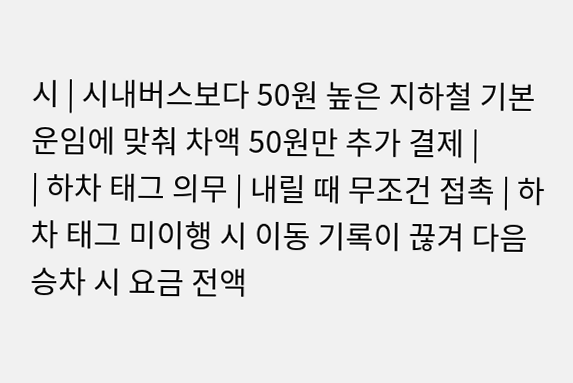시 | 시내버스보다 50원 높은 지하철 기본운임에 맞춰 차액 50원만 추가 결제 |
| 하차 태그 의무 | 내릴 때 무조건 접촉 | 하차 태그 미이행 시 이동 기록이 끊겨 다음 승차 시 요금 전액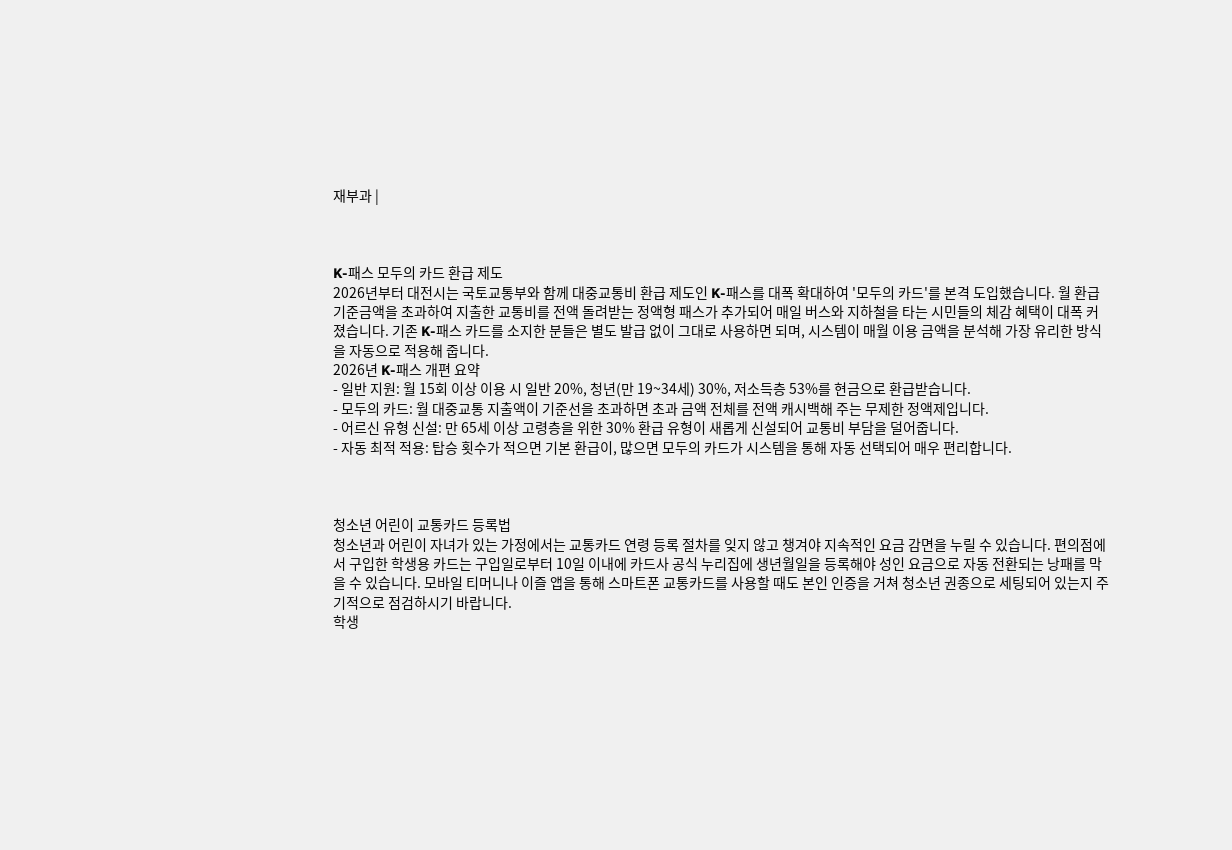재부과 |



K-패스 모두의 카드 환급 제도
2026년부터 대전시는 국토교통부와 함께 대중교통비 환급 제도인 K-패스를 대폭 확대하여 '모두의 카드'를 본격 도입했습니다. 월 환급 기준금액을 초과하여 지출한 교통비를 전액 돌려받는 정액형 패스가 추가되어 매일 버스와 지하철을 타는 시민들의 체감 혜택이 대폭 커졌습니다. 기존 K-패스 카드를 소지한 분들은 별도 발급 없이 그대로 사용하면 되며, 시스템이 매월 이용 금액을 분석해 가장 유리한 방식을 자동으로 적용해 줍니다.
2026년 K-패스 개편 요약
- 일반 지원: 월 15회 이상 이용 시 일반 20%, 청년(만 19~34세) 30%, 저소득층 53%를 현금으로 환급받습니다.
- 모두의 카드: 월 대중교통 지출액이 기준선을 초과하면 초과 금액 전체를 전액 캐시백해 주는 무제한 정액제입니다.
- 어르신 유형 신설: 만 65세 이상 고령층을 위한 30% 환급 유형이 새롭게 신설되어 교통비 부담을 덜어줍니다.
- 자동 최적 적용: 탑승 횟수가 적으면 기본 환급이, 많으면 모두의 카드가 시스템을 통해 자동 선택되어 매우 편리합니다.



청소년 어린이 교통카드 등록법
청소년과 어린이 자녀가 있는 가정에서는 교통카드 연령 등록 절차를 잊지 않고 챙겨야 지속적인 요금 감면을 누릴 수 있습니다. 편의점에서 구입한 학생용 카드는 구입일로부터 10일 이내에 카드사 공식 누리집에 생년월일을 등록해야 성인 요금으로 자동 전환되는 낭패를 막을 수 있습니다. 모바일 티머니나 이즐 앱을 통해 스마트폰 교통카드를 사용할 때도 본인 인증을 거쳐 청소년 권종으로 세팅되어 있는지 주기적으로 점검하시기 바랍니다.
학생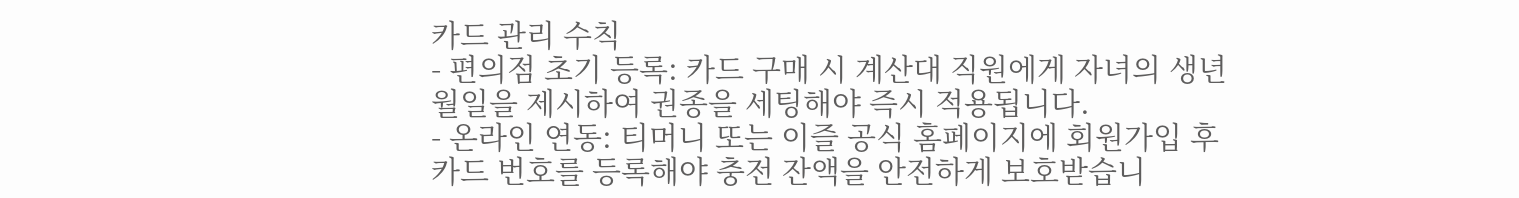카드 관리 수칙
- 편의점 초기 등록: 카드 구매 시 계산대 직원에게 자녀의 생년월일을 제시하여 권종을 세팅해야 즉시 적용됩니다.
- 온라인 연동: 티머니 또는 이즐 공식 홈페이지에 회원가입 후 카드 번호를 등록해야 충전 잔액을 안전하게 보호받습니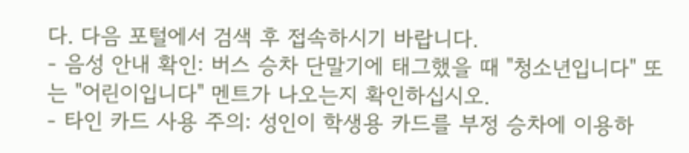다. 다음 포털에서 검색 후 접속하시기 바랍니다.
- 음성 안내 확인: 버스 승차 단말기에 태그했을 때 "청소년입니다" 또는 "어린이입니다" 멘트가 나오는지 확인하십시오.
- 타인 카드 사용 주의: 성인이 학생용 카드를 부정 승차에 이용하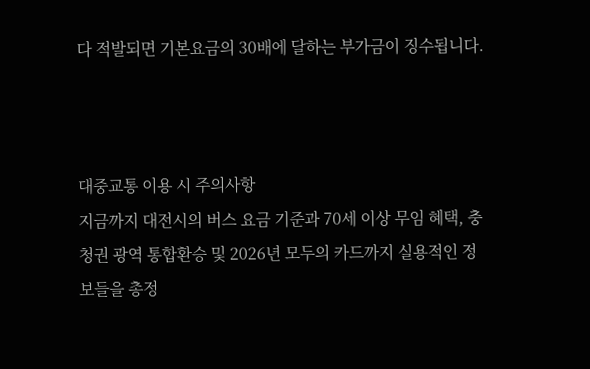다 적발되면 기본요금의 30배에 달하는 부가금이 징수됩니다.



대중교통 이용 시 주의사항
지금까지 대전시의 버스 요금 기준과 70세 이상 무임 혜택, 충청권 광역 통합환승 및 2026년 모두의 카드까지 실용적인 정보들을 총정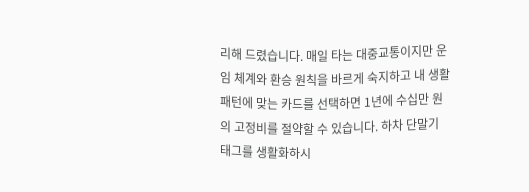리해 드렸습니다. 매일 타는 대중교통이지만 운임 체계와 환승 원칙을 바르게 숙지하고 내 생활 패턴에 맞는 카드를 선택하면 1년에 수십만 원의 고정비를 절약할 수 있습니다. 하차 단말기 태그를 생활화하시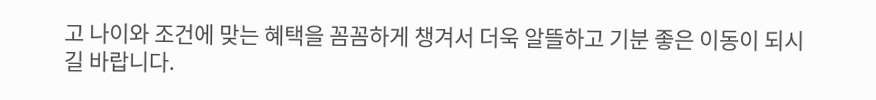고 나이와 조건에 맞는 혜택을 꼼꼼하게 챙겨서 더욱 알뜰하고 기분 좋은 이동이 되시길 바랍니다.